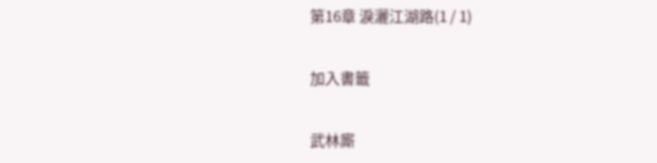第16章 淚灑江湖路(1 / 1)

加入書籤

武林廝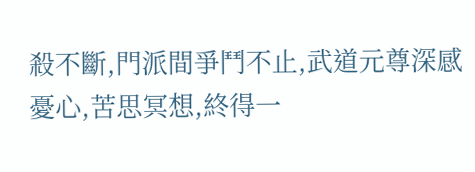殺不斷,門派間爭鬥不止,武道元尊深感憂心,苦思冥想,終得一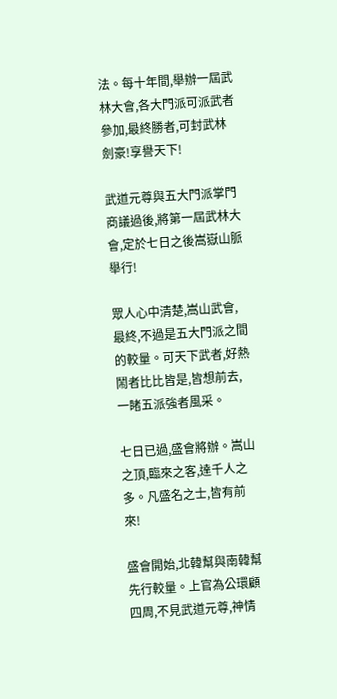法。每十年間,舉辦一屆武林大會,各大門派可派武者參加,最終勝者,可封武林劍豪!享譽天下!

武道元尊與五大門派掌門商議過後,將第一屆武林大會,定於七日之後嵩嶽山脈舉行!

眾人心中清楚,嵩山武會,最終,不過是五大門派之間的較量。可天下武者,好熱鬧者比比皆是,皆想前去,一睹五派強者風采。

七日已過,盛會將辦。嵩山之頂,臨來之客,達千人之多。凡盛名之士,皆有前來!

盛會開始,北韓幫與南韓幫先行較量。上官為公環顧四周,不見武道元尊,神情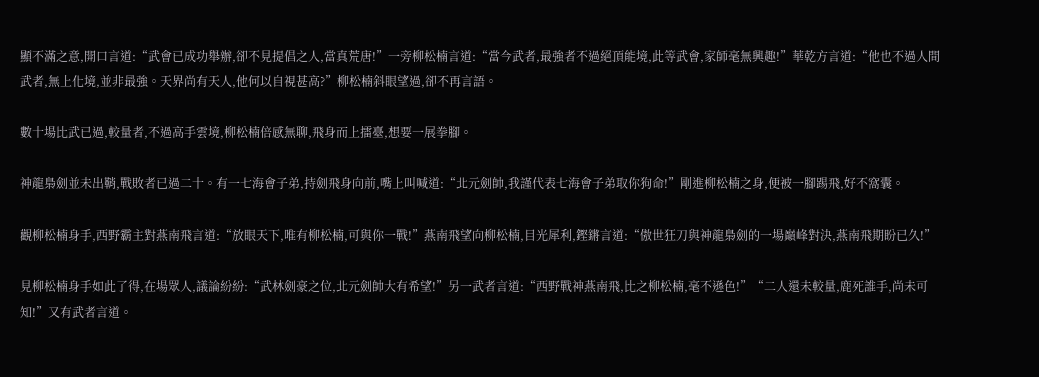顯不滿之意,開口言道:“武會已成功舉辦,卻不見提倡之人,當真荒唐!”一旁柳松楠言道:“當今武者,最強者不過絕頂能境,此等武會,家師毫無興趣!”華乾方言道:“他也不過人間武者,無上化境,並非最強。天界尚有天人,他何以自視甚高?”柳松楠斜眼望過,卻不再言語。

數十場比武已過,較量者,不過高手雲境,柳松楠倍感無聊,飛身而上擂臺,想要一展拳腳。

神龍梟劍並未出鞘,戰敗者已過二十。有一七海會子弟,持劍飛身向前,嘴上叫喊道:“北元劍帥,我謹代表七海會子弟取你狗命!”剛進柳松楠之身,便被一腳踢飛,好不窩囊。

觀柳松楠身手,西野霸主對燕南飛言道:“放眼天下,唯有柳松楠,可與你一戰!”燕南飛望向柳松楠,目光犀利,鏗鏘言道:“傲世狂刀與神龍梟劍的一場巔峰對決,燕南飛期盼已久!”

見柳松楠身手如此了得,在場眾人,議論紛紛:“武林劍豪之位,北元劍帥大有希望!”另一武者言道:“西野戰神燕南飛,比之柳松楠,毫不遜色!”“二人還未較量,鹿死誰手,尚未可知!”又有武者言道。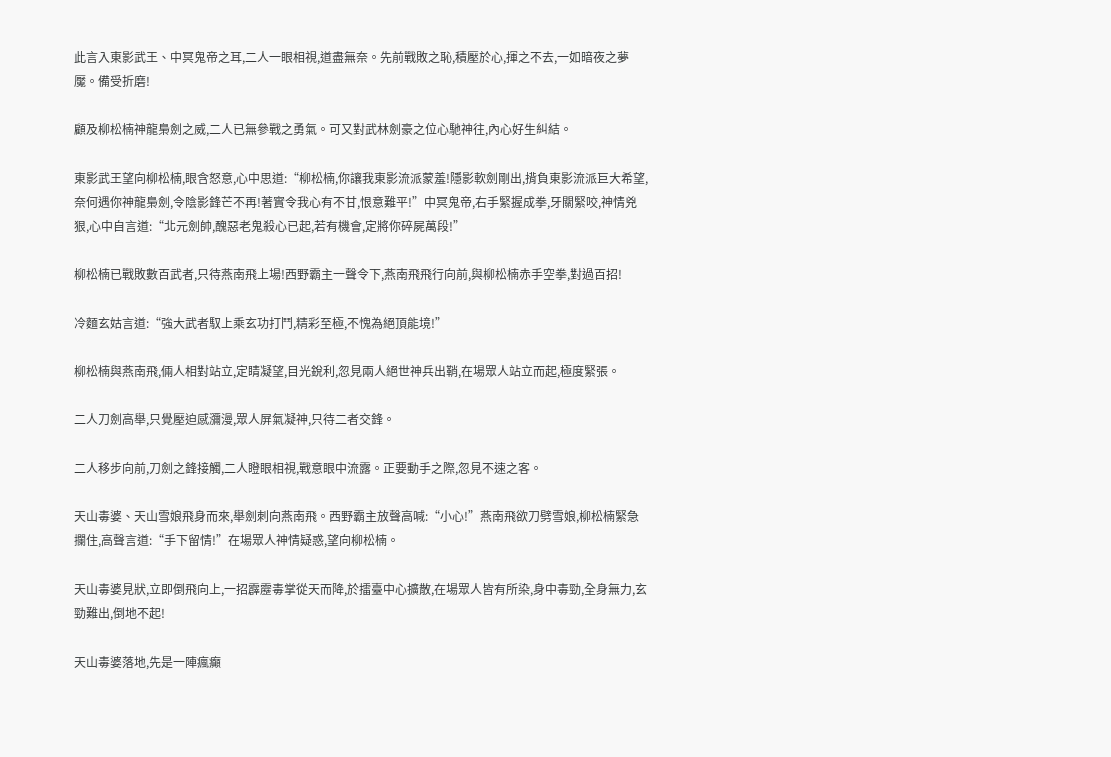此言入東影武王、中冥鬼帝之耳,二人一眼相視,道盡無奈。先前戰敗之恥,積壓於心,揮之不去,一如暗夜之夢魘。備受折磨!

顧及柳松楠神龍梟劍之威,二人已無參戰之勇氣。可又對武林劍豪之位心馳神往,內心好生糾結。

東影武王望向柳松楠,眼含怒意,心中思道:“柳松楠,你讓我東影流派蒙羞!隱影軟劍剛出,揹負東影流派巨大希望,奈何遇你神龍梟劍,令陰影鋒芒不再!著實令我心有不甘,恨意難平!”中冥鬼帝,右手緊握成拳,牙關緊咬,神情兇狠,心中自言道:“北元劍帥,醜惡老鬼殺心已起,若有機會,定將你碎屍萬段!”

柳松楠已戰敗數百武者,只待燕南飛上場!西野霸主一聲令下,燕南飛飛行向前,與柳松楠赤手空拳,對過百招!

冷麵玄姑言道:“強大武者馭上乘玄功打鬥,精彩至極,不愧為絕頂能境!”

柳松楠與燕南飛,倆人相對站立,定睛凝望,目光銳利,忽見兩人絕世神兵出鞘,在場眾人站立而起,極度緊張。

二人刀劍高舉,只覺壓迫感瀰漫,眾人屏氣凝神,只待二者交鋒。

二人移步向前,刀劍之鋒接觸,二人瞪眼相視,戰意眼中流露。正要動手之際,忽見不速之客。

天山毒婆、天山雪娘飛身而來,舉劍刺向燕南飛。西野霸主放聲高喊:“小心!”燕南飛欲刀劈雪娘,柳松楠緊急攔住,高聲言道:“手下留情!”在場眾人神情疑惑,望向柳松楠。

天山毒婆見狀,立即倒飛向上,一招霹靂毒掌從天而降,於擂臺中心擴散,在場眾人皆有所染,身中毒勁,全身無力,玄勁難出,倒地不起!

天山毒婆落地,先是一陣瘋癲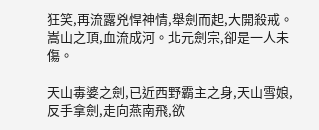狂笑,再流露兇悍神情,舉劍而起,大開殺戒。嵩山之頂,血流成河。北元劍宗,卻是一人未傷。

天山毒婆之劍,已近西野霸主之身,天山雪娘,反手拿劍,走向燕南飛,欲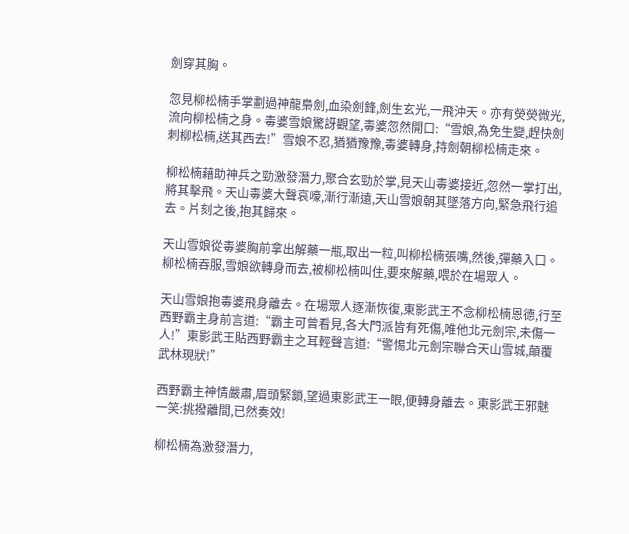劍穿其胸。

忽見柳松楠手掌劃過神龍梟劍,血染劍鋒,劍生玄光,一飛沖天。亦有熒熒微光,流向柳松楠之身。毒婆雪娘驚訝觀望,毒婆忽然開口:“雪娘,為免生變,趕快劍刺柳松楠,送其西去!”雪娘不忍,猶猶豫豫,毒婆轉身,持劍朝柳松楠走來。

柳松楠藉助神兵之勁激發潛力,聚合玄勁於掌,見天山毒婆接近,忽然一掌打出,將其擊飛。天山毒婆大聲哀嚎,漸行漸遠,天山雪娘朝其墜落方向,緊急飛行追去。片刻之後,抱其歸來。

天山雪娘從毒婆胸前拿出解藥一瓶,取出一粒,叫柳松楠張嘴,然後,彈藥入口。柳松楠吞服,雪娘欲轉身而去,被柳松楠叫住,要來解藥,喂於在場眾人。

天山雪娘抱毒婆飛身離去。在場眾人逐漸恢復,東影武王不念柳松楠恩德,行至西野霸主身前言道:“霸主可曾看見,各大門派皆有死傷,唯他北元劍宗,未傷一人!”東影武王貼西野霸主之耳輕聲言道:“警惕北元劍宗聯合天山雪城,顛覆武林現狀!”

西野霸主神情嚴肅,眉頭緊鎖,望過東影武王一眼,便轉身離去。東影武王邪魅一笑:挑撥離間,已然奏效!

柳松楠為激發潛力,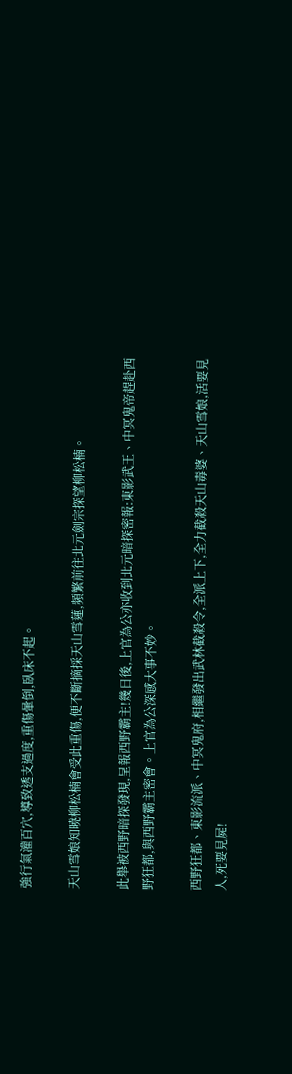強行氣灌百穴,導致透支過度,重傷暈倒,臥床不起。

天山雪娘知曉柳松楠會受此重傷,便不斷摘採天山雪蓮,頻繁前往北元劍宗探望柳松楠。

此舉被西野暗探發現,呈報西野霸主!幾日後,上官為公亦收到北元暗探密報:東影武王、中冥鬼帝趕赴西野狂都,與西野霸主密會。上官為公深感大事不妙。

西野狂都、東影流派、中冥鬼府,相繼發出武林截殺令,全派上下,全力截殺天山毒婆、天山雪娘,活要見人,死要見屍!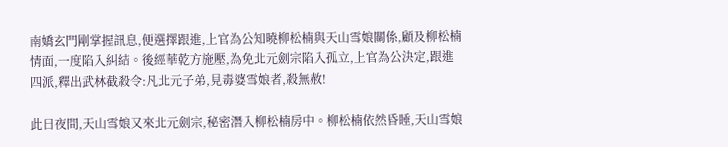南嬌玄門剛掌握訊息,便選擇跟進,上官為公知曉柳松楠與天山雪娘關係,顧及柳松楠情面,一度陷入糾結。後經華乾方施壓,為免北元劍宗陷入孤立,上官為公決定,跟進四派,釋出武林截殺令:凡北元子弟,見毒婆雪娘者,殺無赦!

此日夜間,天山雪娘又來北元劍宗,秘密潛入柳松楠房中。柳松楠依然昏睡,天山雪娘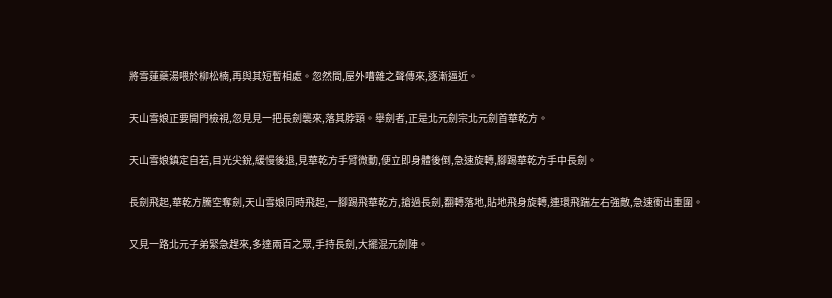將雪蓮藥湯喂於柳松楠,再與其短暫相處。忽然間,屋外嘈雜之聲傳來,逐漸逼近。

天山雪娘正要開門檢視,忽見見一把長劍襲來,落其脖頸。舉劍者,正是北元劍宗北元劍首華乾方。

天山雪娘鎮定自若,目光尖銳,緩慢後退,見華乾方手臂微動,便立即身體後倒,急速旋轉,腳踢華乾方手中長劍。

長劍飛起,華乾方騰空奪劍,天山雪娘同時飛起,一腳踢飛華乾方,搶過長劍,翻轉落地,貼地飛身旋轉,連環飛踹左右強敵,急速衝出重圍。

又見一路北元子弟緊急趕來,多達兩百之眾,手持長劍,大擺混元劍陣。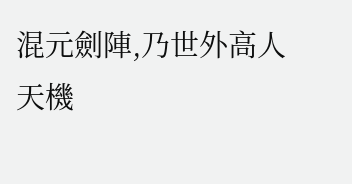混元劍陣,乃世外高人天機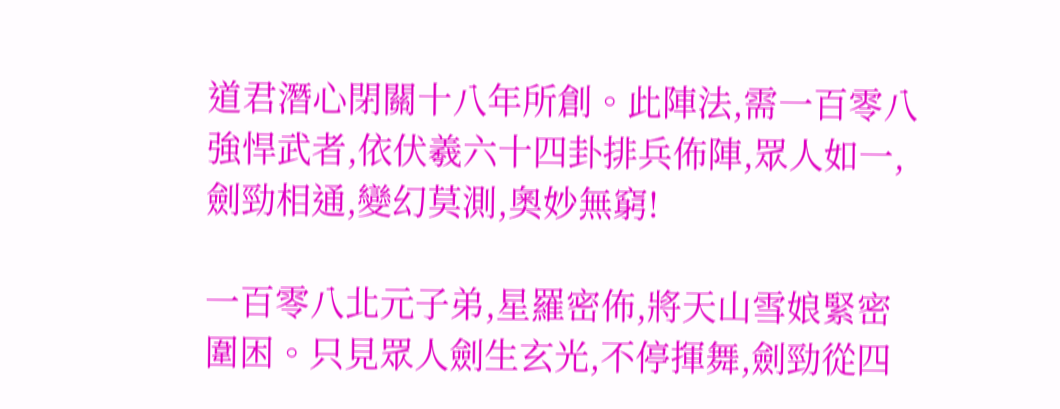道君潛心閉關十八年所創。此陣法,需一百零八強悍武者,依伏羲六十四卦排兵佈陣,眾人如一,劍勁相通,變幻莫測,奧妙無窮!

一百零八北元子弟,星羅密佈,將天山雪娘緊密圍困。只見眾人劍生玄光,不停揮舞,劍勁從四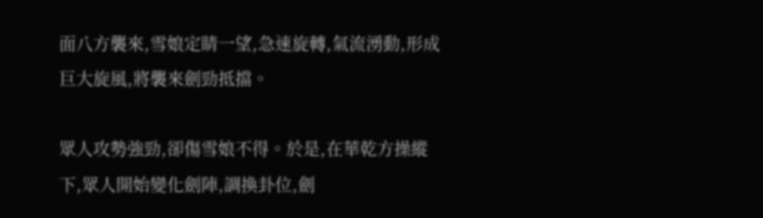面八方襲來,雪娘定睛一望,急速旋轉,氣流湧動,形成巨大旋風,將襲來劍勁抵擋。

眾人攻勢強勁,卻傷雪娘不得。於是,在華乾方操縱下,眾人開始變化劍陣,調換卦位,劍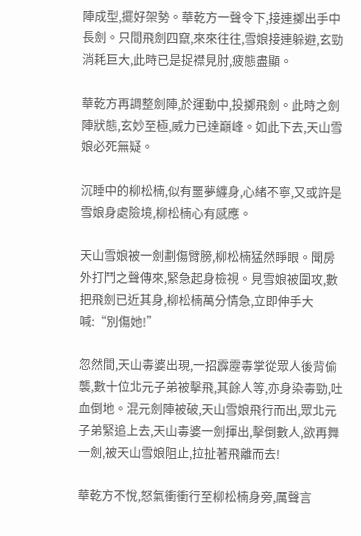陣成型,擺好架勢。華乾方一聲令下,接連擲出手中長劍。只間飛劍四竄,來來往往,雪娘接連躲避,玄勁消耗巨大,此時已是捉襟見肘,疲態盡顯。

華乾方再調整劍陣,於運動中,投擲飛劍。此時之劍陣狀態,玄妙至極,威力已達巔峰。如此下去,天山雪娘必死無疑。

沉睡中的柳松楠,似有噩夢纏身,心緒不寧,又或許是雪娘身處險境,柳松楠心有感應。

天山雪娘被一劍劃傷臂膀,柳松楠猛然睜眼。聞房外打鬥之聲傳來,緊急起身檢視。見雪娘被圍攻,數把飛劍已近其身,柳松楠萬分情急,立即伸手大喊:“別傷她!”

忽然間,天山毒婆出現,一招霹靂毒掌從眾人後背偷襲,數十位北元子弟被擊飛,其餘人等,亦身染毒勁,吐血倒地。混元劍陣被破,天山雪娘飛行而出,眾北元子弟緊追上去,天山毒婆一劍揮出,擊倒數人,欲再舞一劍,被天山雪娘阻止,拉扯著飛離而去!

華乾方不悅,怒氣衝衝行至柳松楠身旁,厲聲言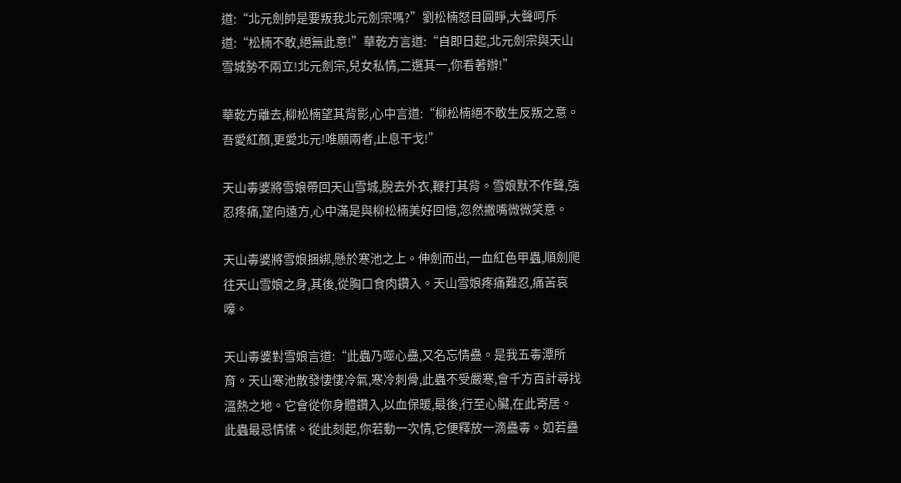道:“北元劍帥是要叛我北元劍宗嗎?”劉松楠怒目圓睜,大聲呵斥道:“松楠不敢,絕無此意!”華乾方言道:“自即日起,北元劍宗與天山雪城勢不兩立!北元劍宗,兒女私情,二選其一,你看著辦!”

華乾方離去,柳松楠望其背影,心中言道:“柳松楠絕不敢生反叛之意。吾愛紅顏,更愛北元!唯願兩者,止息干戈!”

天山毒婆將雪娘帶回天山雪城,脫去外衣,鞭打其背。雪娘默不作聲,強忍疼痛,望向遠方,心中滿是與柳松楠美好回憶,忽然撇嘴微微笑意。

天山毒婆將雪娘捆綁,懸於寒池之上。伸劍而出,一血紅色甲蟲,順劍爬往天山雪娘之身,其後,從胸口食肉鑽入。天山雪娘疼痛難忍,痛苦哀嚎。

天山毒婆對雪娘言道:“此蟲乃噬心蠱,又名忘情蠱。是我五毒潭所育。天山寒池散發悽悽冷氣,寒冷刺骨,此蟲不受嚴寒,會千方百計尋找溫熱之地。它會從你身體鑽入,以血保暖,最後,行至心臟,在此寄居。此蟲最忌情愫。從此刻起,你若動一次情,它便釋放一滴蠱毒。如若蠱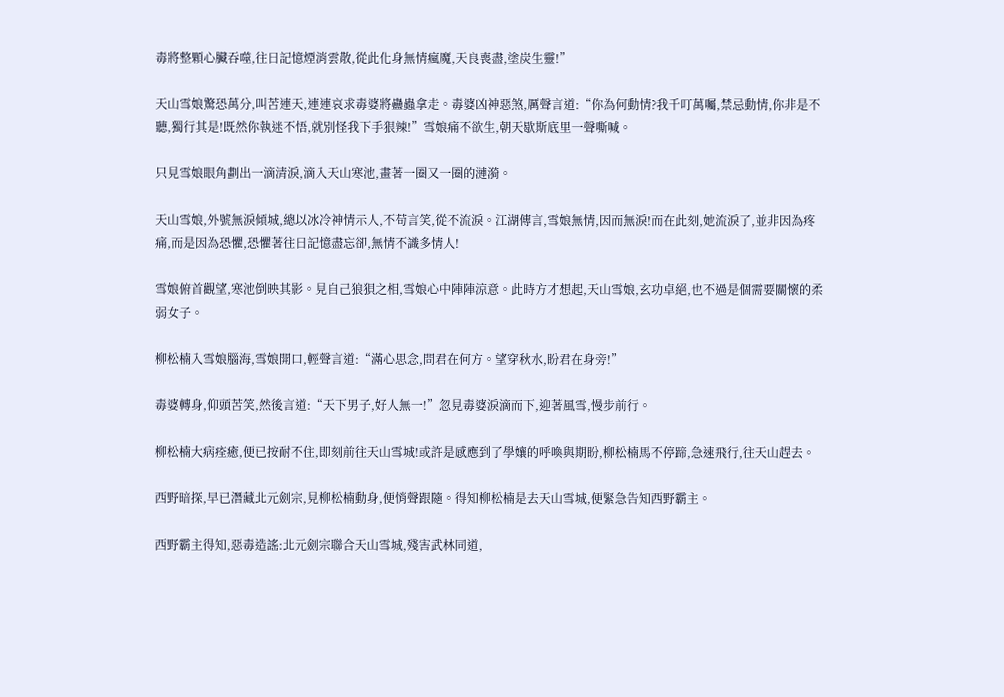毒將整顆心臟吞噬,往日記憶煙消雲散,從此化身無情瘋魔,天良喪盡,塗炭生靈!”

天山雪娘驚恐萬分,叫苦連天,連連哀求毒婆將蠱蟲拿走。毒婆凶神惡煞,厲聲言道:“你為何動情?我千叮萬囑,禁忌動情,你非是不聽,獨行其是!既然你執迷不悟,就別怪我下手狠辣!”雪娘痛不欲生,朝天歇斯底里一聲嘶喊。

只見雪娘眼角劃出一滴清淚,滴入天山寒池,畫著一圈又一圈的漣漪。

天山雪娘,外號無淚傾城,總以冰冷神情示人,不苟言笑,從不流淚。江湖傳言,雪娘無情,因而無淚!而在此刻,她流淚了,並非因為疼痛,而是因為恐懼,恐懼著往日記憶盡忘卻,無情不識多情人!

雪娘俯首觀望,寒池倒映其影。見自己狼狽之相,雪娘心中陣陣涼意。此時方才想起,天山雪娘,玄功卓絕,也不過是個需要關懷的柔弱女子。

柳松楠入雪娘腦海,雪娘開口,輕聲言道:“滿心思念,問君在何方。望穿秋水,盼君在身旁!”

毒婆轉身,仰頭苦笑,然後言道:“天下男子,好人無一!”忽見毒婆淚滴而下,迎著風雪,慢步前行。

柳松楠大病痊癒,便已按耐不住,即刻前往天山雪城!或許是感應到了學孃的呼喚與期盼,柳松楠馬不停蹄,急速飛行,往天山趕去。

西野暗探,早已潛藏北元劍宗,見柳松楠動身,便悄聲跟隨。得知柳松楠是去天山雪城,便緊急告知西野霸主。

西野霸主得知,惡毒造謠:北元劍宗聯合天山雪城,殘害武林同道,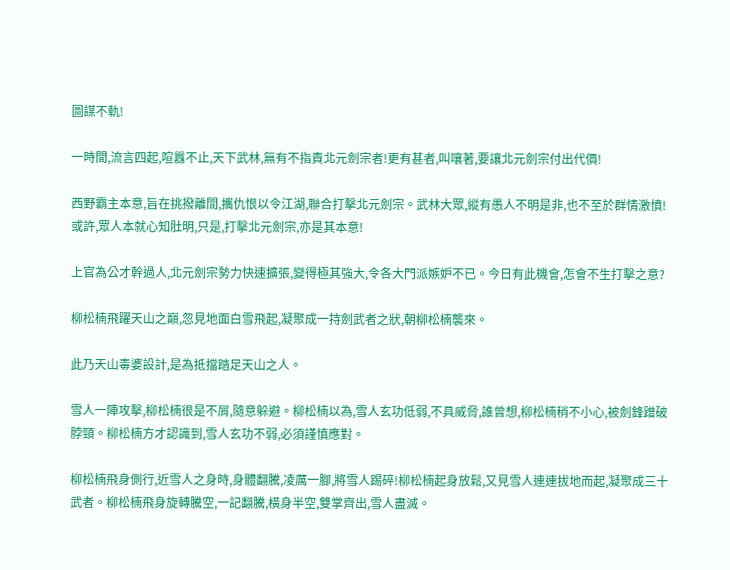圖謀不軌!

一時間,流言四起,喧囂不止,天下武林,無有不指責北元劍宗者!更有甚者,叫嚷著,要讓北元劍宗付出代價!

西野霸主本意,旨在挑撥離間,攜仇恨以令江湖,聯合打擊北元劍宗。武林大眾,縱有愚人不明是非,也不至於群情激憤!或許,眾人本就心知肚明,只是,打擊北元劍宗,亦是其本意!

上官為公才幹過人,北元劍宗勢力快速擴張,變得極其強大,令各大門派嫉妒不已。今日有此機會,怎會不生打擊之意?

柳松楠飛躍天山之巔,忽見地面白雪飛起,凝聚成一持劍武者之狀,朝柳松楠襲來。

此乃天山毒婆設計,是為抵擋踏足天山之人。

雪人一陣攻擊,柳松楠很是不屑,隨意躲避。柳松楠以為,雪人玄功低弱,不具威脅,誰曾想,柳松楠稍不小心,被劍鋒蹭破脖頸。柳松楠方才認識到,雪人玄功不弱,必須謹慎應對。

柳松楠飛身側行,近雪人之身時,身體翻騰,凌厲一腳,將雪人踢碎!柳松楠起身放鬆,又見雪人連連拔地而起,凝聚成三十武者。柳松楠飛身旋轉騰空,一記翻騰,橫身半空,雙掌齊出,雪人盡滅。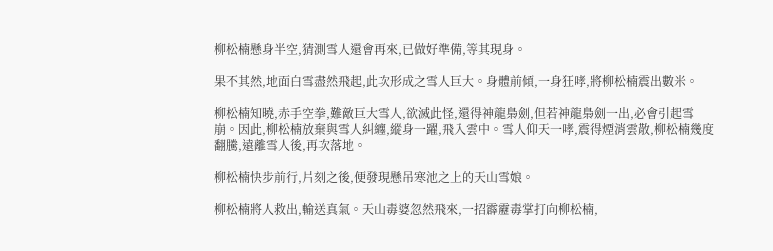柳松楠懸身半空,猜測雪人還會再來,已做好準備,等其現身。

果不其然,地面白雪盡然飛起,此次形成之雪人巨大。身體前傾,一身狂哮,將柳松楠震出數米。

柳松楠知曉,赤手空拳,難敵巨大雪人,欲滅此怪,還得神龍梟劍,但若神龍梟劍一出,必會引起雪崩。因此,柳松楠放棄與雪人糾纏,縱身一躍,飛入雲中。雪人仰天一哮,震得煙消雲散,柳松楠幾度翻騰,遠離雪人後,再次落地。

柳松楠快步前行,片刻之後,便發現懸吊寒池之上的天山雪娘。

柳松楠將人救出,輸送真氣。天山毒婆忽然飛來,一招霹靂毒掌打向柳松楠,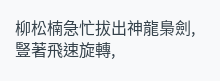柳松楠急忙拔出神龍梟劍,豎著飛速旋轉,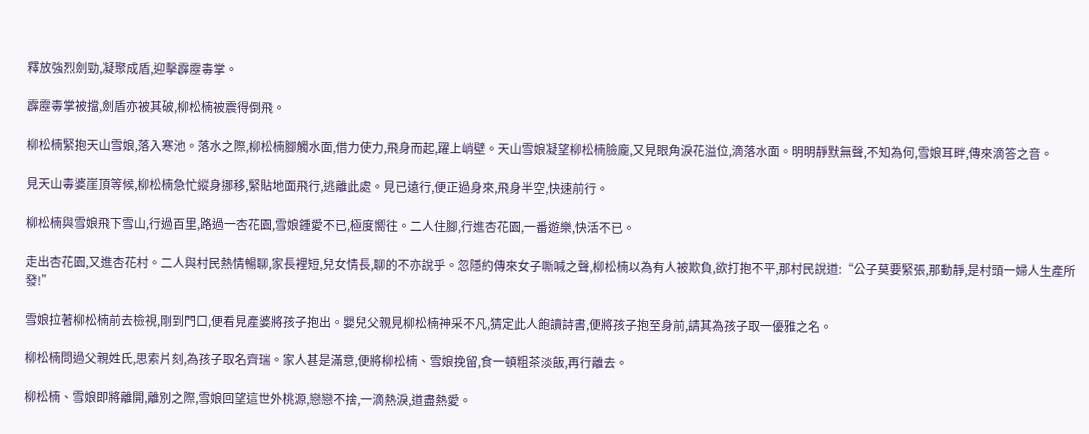釋放強烈劍勁,凝聚成盾,迎擊霹靂毒掌。

霹靂毒掌被擋,劍盾亦被其破,柳松楠被震得倒飛。

柳松楠緊抱天山雪娘,落入寒池。落水之際,柳松楠腳觸水面,借力使力,飛身而起,躍上峭壁。天山雪娘凝望柳松楠臉龐,又見眼角淚花溢位,滴落水面。明明靜默無聲,不知為何,雪娘耳畔,傳來滴答之音。

見天山毒婆崖頂等候,柳松楠急忙縱身挪移,緊貼地面飛行,逃離此處。見已遠行,便正過身來,飛身半空,快速前行。

柳松楠與雪娘飛下雪山,行過百里,路過一杏花園,雪娘鍾愛不已,極度嚮往。二人住腳,行進杏花園,一番遊樂,快活不已。

走出杏花園,又進杏花村。二人與村民熱情暢聊,家長裡短,兒女情長,聊的不亦說乎。忽隱約傳來女子嘶喊之聲,柳松楠以為有人被欺負,欲打抱不平,那村民說道:“公子莫要緊張,那動靜,是村頭一婦人生產所發!”

雪娘拉著柳松楠前去檢視,剛到門口,便看見產婆將孩子抱出。嬰兒父親見柳松楠神采不凡,猜定此人飽讀詩書,便將孩子抱至身前,請其為孩子取一優雅之名。

柳松楠問過父親姓氏,思索片刻,為孩子取名齊瑞。家人甚是滿意,便將柳松楠、雪娘挽留,食一頓粗茶淡飯,再行離去。

柳松楠、雪娘即將離開,離別之際,雪娘回望這世外桃源,戀戀不捨,一滴熱淚,道盡熱愛。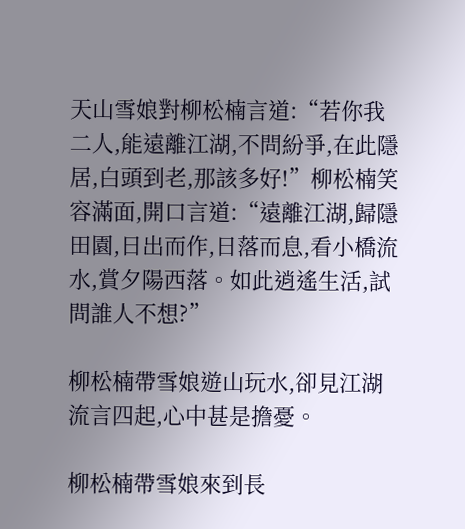天山雪娘對柳松楠言道:“若你我二人,能遠離江湖,不問紛爭,在此隱居,白頭到老,那該多好!”柳松楠笑容滿面,開口言道:“遠離江湖,歸隱田園,日出而作,日落而息,看小橋流水,賞夕陽西落。如此逍遙生活,試問誰人不想?”

柳松楠帶雪娘遊山玩水,卻見江湖流言四起,心中甚是擔憂。

柳松楠帶雪娘來到長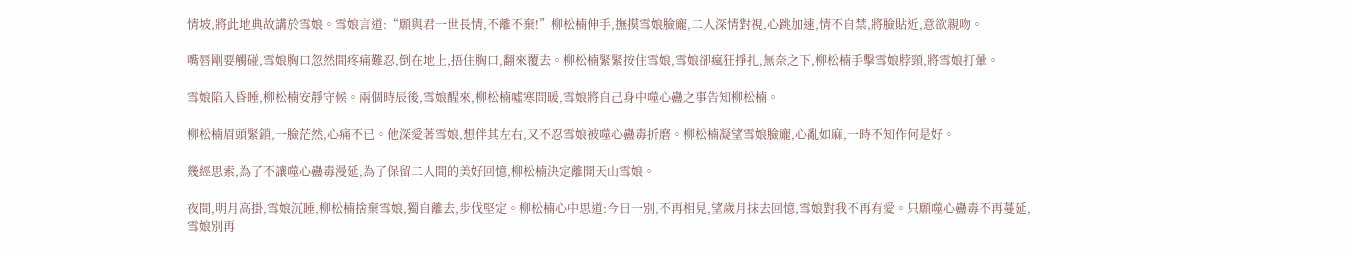情坡,將此地典故講於雪娘。雪娘言道:“願與君一世長情,不離不棄!”柳松楠伸手,撫摸雪娘臉龐,二人深情對視,心跳加速,情不自禁,將臉貼近,意欲親吻。

嘴唇剛要觸碰,雪娘胸口忽然間疼痛難忍,倒在地上,捂住胸口,翻來覆去。柳松楠緊緊按住雪娘,雪娘卻瘋狂掙扎,無奈之下,柳松楠手擊雪娘脖頸,將雪娘打暈。

雪娘陷入昏睡,柳松楠安靜守候。兩個時辰後,雪娘醒來,柳松楠噓寒問暖,雪娘將自己身中噬心蠱之事告知柳松楠。

柳松楠眉頭緊鎖,一臉茫然,心痛不已。他深愛著雪娘,想伴其左右,又不忍雪娘被噬心蠱毒折磨。柳松楠凝望雪娘臉龐,心亂如麻,一時不知作何是好。

幾經思索,為了不讓噬心蠱毒漫延,為了保留二人間的美好回憶,柳松楠決定離開天山雪娘。

夜間,明月高掛,雪娘沉睡,柳松楠捨棄雪娘,獨自離去,步伐堅定。柳松楠心中思道:今日一別,不再相見,望歲月抹去回憶,雪娘對我不再有愛。只願噬心蠱毒不再蔓延,雪娘別再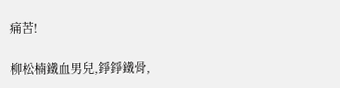痛苦!

柳松楠鐵血男兒,錚錚鐵骨,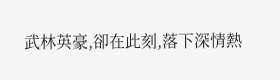武林英豪,卻在此刻,落下深情熱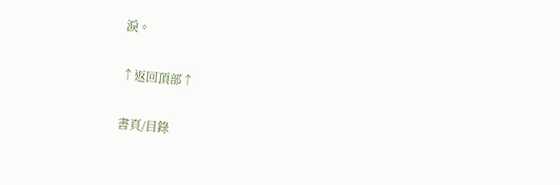淚。

↑返回頂部↑

書頁/目錄